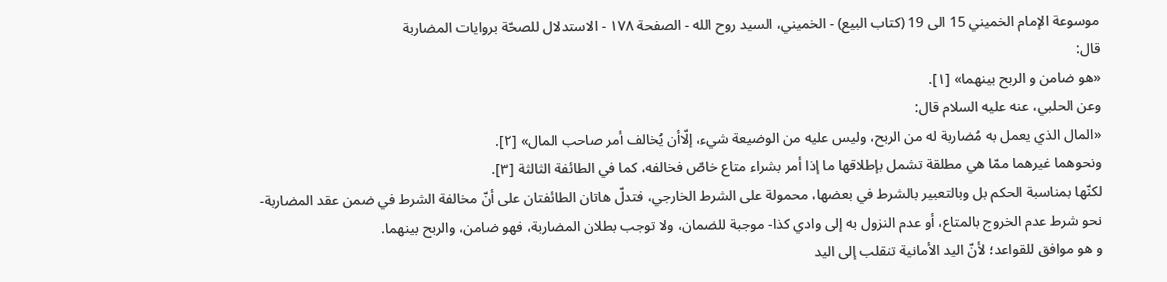موسوعة الإمام الخميني 15 الى 19 (كتاب البيع) - الخميني، السيد روح الله - الصفحة ١٧٨ - الاستدلال للصحّة بروايات المضاربة
قال:
«هو ضامن و الربح بينهما» [١].
وعن الحلبي، عنه عليه السلام قال:
«المال الذي يعمل به مُضاربة له من الربح، وليس عليه من الوضيعة شيء، إلّاأن يُخالف أمر صاحب المال» [٢].
ونحوهما غيرهما ممّا هي مطلقة تشمل بإطلاقها ما إذا أمر بشراء متاع خاصّ فخالفه، كما في الطائفة الثالثة [٣].
لكنّها بمناسبة الحكم بل وبالتعبير بالشرط في بعضها، محمولة على الشرط الخارجي، فتدلّ هاتان الطائفتان على أنّ مخالفة الشرط في ضمن عقد المضاربة- نحو شرط عدم الخروج بالمتاع، أو عدم النزول به إلى وادي كذا- موجبة للضمان، ولا توجب بطلان المضاربة، فهو ضامن، والربح بينهما.
و هو موافق للقواعد؛ لأنّ اليد الأمانية تنقلب إلى اليد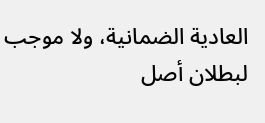العادية الضمانية، ولا موجب لبطلان أصل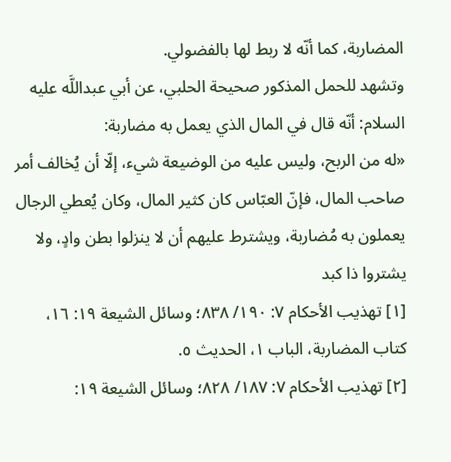المضاربة، كما أنّه لا ربط لها بالفضولي.
وتشهد للحمل المذكور صحيحة الحلبي، عن أبي عبداللَّه عليه السلام: أنّه قال في المال الذي يعمل به مضاربة:
«له من الربح، وليس عليه من الوضيعة شيء، إلّا أن يُخالف أمر صاحب المال، فإنّ العبّاس كان كثير المال، وكان يُعطي الرجال يعملون به مُضاربة، ويشترط عليهم أن لا ينزلوا بطن وادٍ، ولا يشتروا ذا كبد
[١] تهذيب الأحكام ٧: ١٩٠/ ٨٣٨؛ وسائل الشيعة ١٩: ١٦، كتاب المضاربة، الباب ١، الحديث ٥.
[٢] تهذيب الأحكام ٧: ١٨٧/ ٨٢٨؛ وسائل الشيعة ١٩: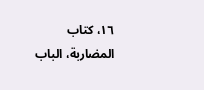١٦، كتاب المضاربة، الباب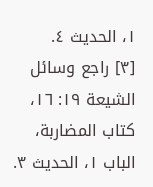١، الحديث ٤.
[٣] راجع وسائل الشيعة ١٩: ١٦، كتاب المضاربة، الباب ١، الحديث ٣.